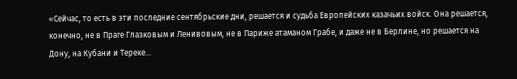«Сейчас, то есть в эти последние сентябрьские дни, решается и судьба Европейских казачьих войск. Она решается, конечно, не в Праге Глазковым и Ленивовым, не в Париже атаманом Грабе, и даже не в Берлине, но решается на Дону, на Кубани и Тереке…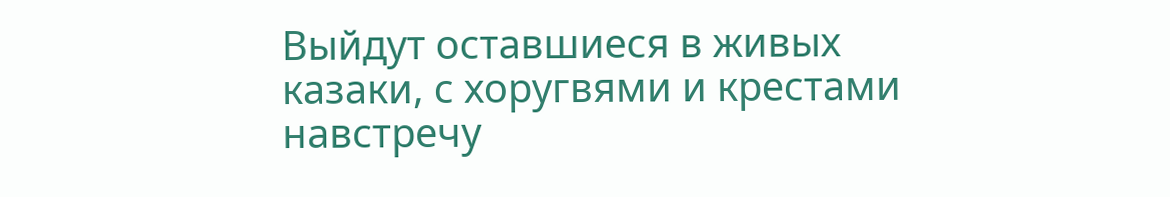Выйдут оставшиеся в живых казаки, с хоругвями и крестами навстречу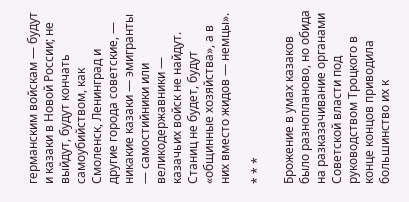германским войскам — будут и казаки в Новой России; не выйдут, будут кончать самоубийством, как Смоленск, Ленинград и другие города советские, — никакие казаки — эмигранты — самостийники или великодержавники — казачьих войск не найдут. Станиц не будет, будут «общинные хозяйства», а в них вместо жидов — немцы».

* * *

Брожение в умах казаков было разнопланово, но обида на разказачивание органами Советской власти под руководством Троцкого в конце концов приводила большинство их к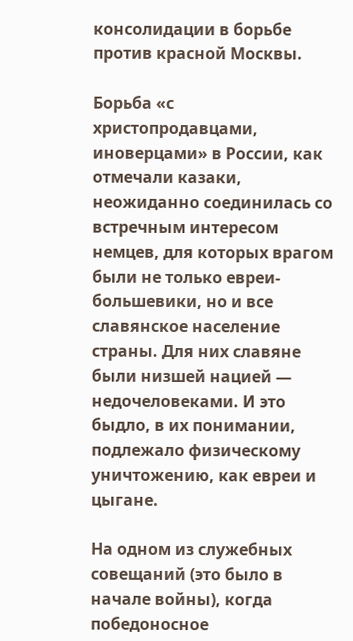консолидации в борьбе против красной Москвы.

Борьба «с христопродавцами, иноверцами» в России, как отмечали казаки, неожиданно соединилась со встречным интересом немцев, для которых врагом были не только евреи-большевики, но и все славянское население страны. Для них славяне были низшей нацией — недочеловеками. И это быдло, в их понимании, подлежало физическому уничтожению, как евреи и цыгане.

На одном из служебных совещаний (это было в начале войны), когда победоносное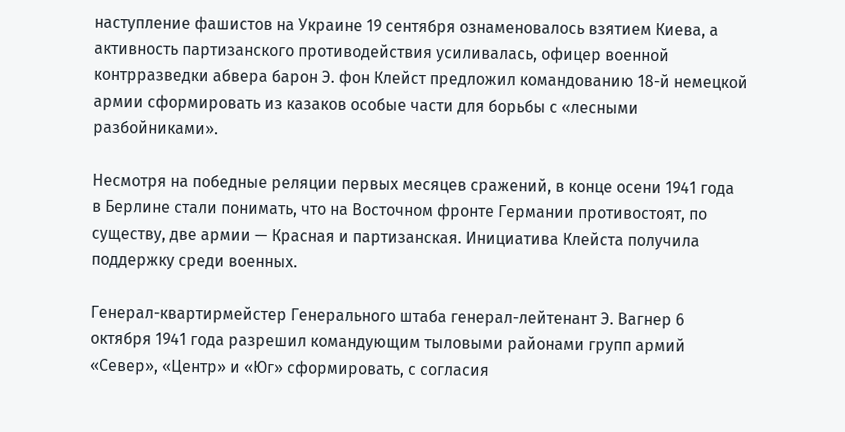наступление фашистов на Украине 19 сентября ознаменовалось взятием Киева, а активность партизанского противодействия усиливалась, офицер военной контрразведки абвера барон Э. фон Клейст предложил командованию 18-й немецкой армии сформировать из казаков особые части для борьбы с «лесными разбойниками».

Несмотря на победные реляции первых месяцев сражений, в конце осени 1941 года в Берлине стали понимать, что на Восточном фронте Германии противостоят, по существу, две армии — Красная и партизанская. Инициатива Клейста получила поддержку среди военных.

Генерал-квартирмейстер Генерального штаба генерал-лейтенант Э. Вагнер 6 октября 1941 года разрешил командующим тыловыми районами групп армий «Север», «Центр» и «Юг» сформировать, с согласия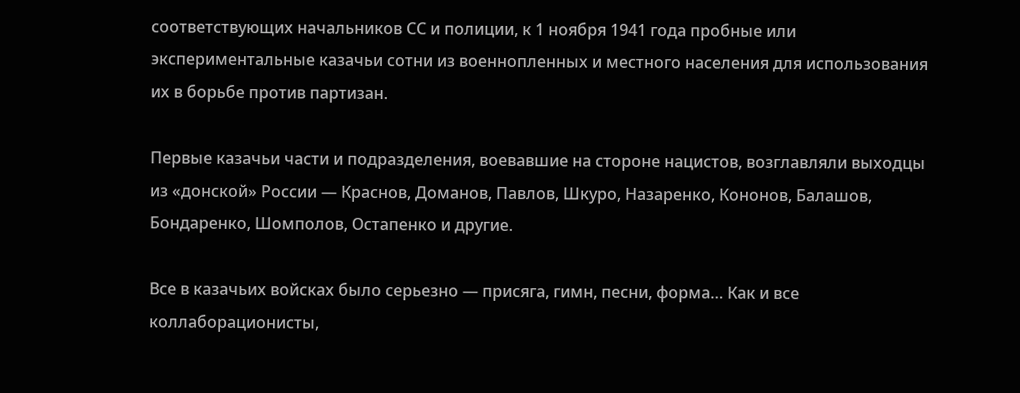соответствующих начальников СС и полиции, к 1 ноября 1941 года пробные или экспериментальные казачьи сотни из военнопленных и местного населения для использования их в борьбе против партизан.

Первые казачьи части и подразделения, воевавшие на стороне нацистов, возглавляли выходцы из «донской» России — Краснов, Доманов, Павлов, Шкуро, Назаренко, Кононов, Балашов, Бондаренко, Шомполов, Остапенко и другие.

Все в казачьих войсках было серьезно — присяга, гимн, песни, форма… Как и все коллаборационисты,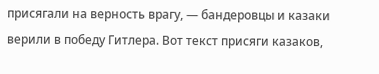присягали на верность врагу, — бандеровцы и казаки верили в победу Гитлера. Вот текст присяги казаков,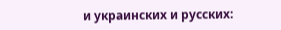и украинских и русских: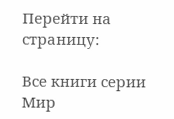Перейти на страницу:

Все книги серии Мир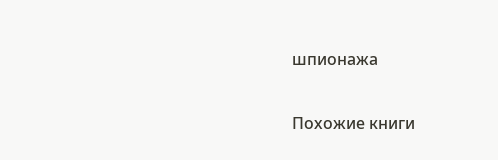шпионажа

Похожие книги